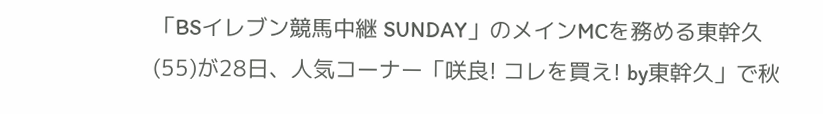「BSイレブン競馬中継 SUNDAY」のメインMCを務める東幹久(55)が28日、人気コーナー「咲良! コレを買え! by東幹久」で秋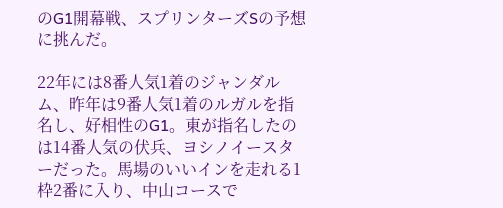のG1開幕戦、スプリンターズSの予想に挑んだ。

22年には8番人気1着のジャンダルム、昨年は9番人気1着のルガルを指名し、好相性のG1。東が指名したのは14番人気の伏兵、ヨシノイースターだった。馬場のいいインを走れる1枠2番に入り、中山コースで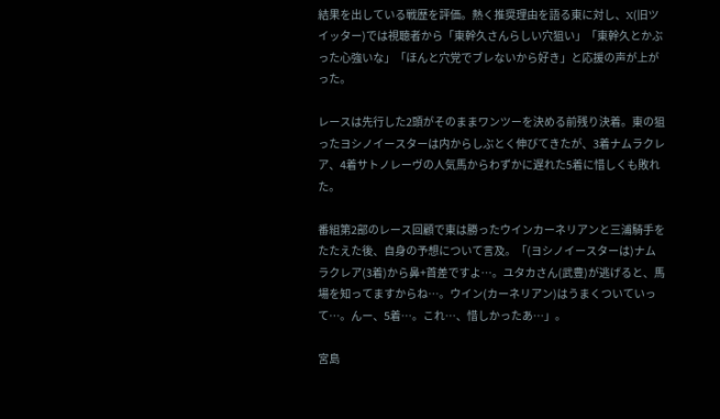結果を出している戦歴を評価。熱く推奨理由を語る東に対し、X(旧ツイッター)では視聴者から「東幹久さんらしい穴狙い」「東幹久とかぶった心強いな」「ほんと穴党でブレないから好き」と応援の声が上がった。

レースは先行した2頭がそのままワンツーを決める前残り決着。東の狙ったヨシノイースターは内からしぶとく伸びてきたが、3着ナムラクレア、4着サトノレーヴの人気馬からわずかに遅れた5着に惜しくも敗れた。

番組第2部のレース回顧で東は勝ったウインカーネリアンと三浦騎手をたたえた後、自身の予想について言及。「(ヨシノイースターは)ナムラクレア(3着)から鼻+首差ですよ…。ユタカさん(武豊)が逃げると、馬場を知ってますからね…。ウイン(カーネリアン)はうまくついていって…。んー、5着…。これ…、惜しかったあ…」。

宮島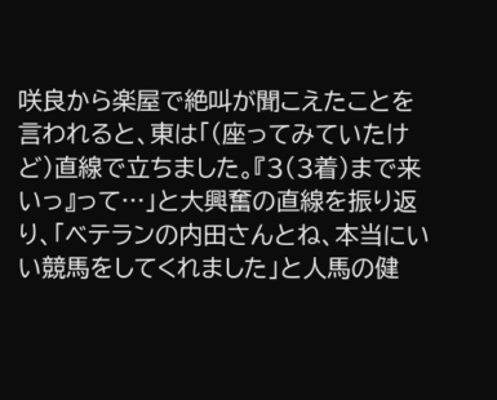咲良から楽屋で絶叫が聞こえたことを言われると、東は「(座ってみていたけど)直線で立ちました。『3(3着)まで来いっ』って…」と大興奮の直線を振り返り、「ベテランの内田さんとね、本当にいい競馬をしてくれました」と人馬の健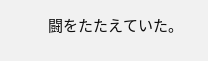闘をたたえていた。